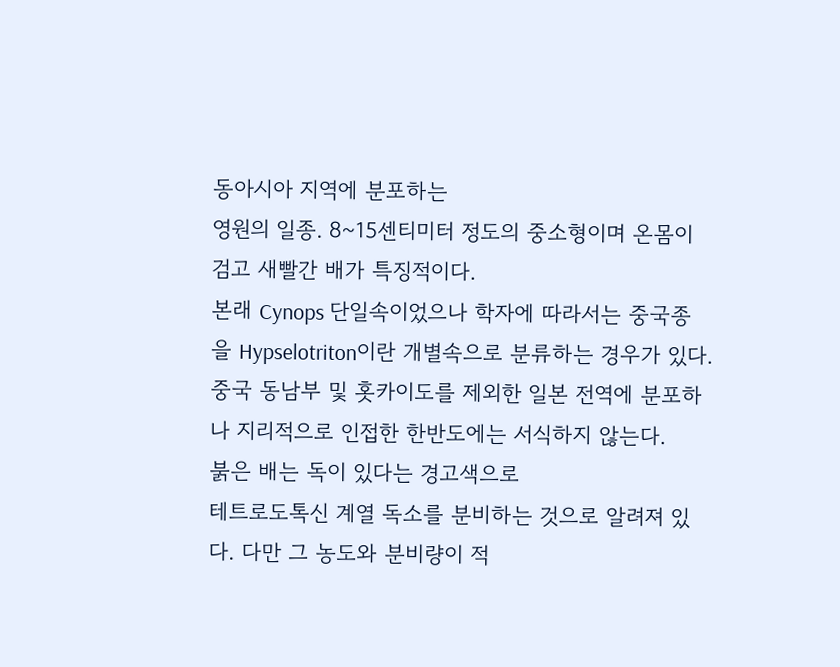동아시아 지역에 분포하는
영원의 일종. 8~15센티미터 정도의 중소형이며 온몸이 검고 새빨간 배가 특징적이다.
본래 Cynops 단일속이었으나 학자에 따라서는 중국종을 Hypselotriton이란 개별속으로 분류하는 경우가 있다.
중국 동남부 및 홋카이도를 제외한 일본 전역에 분포하나 지리적으로 인접한 한반도에는 서식하지 않는다.
붉은 배는 독이 있다는 경고색으로
테트로도톡신 계열 독소를 분비하는 것으로 알려져 있다. 다만 그 농도와 분비량이 적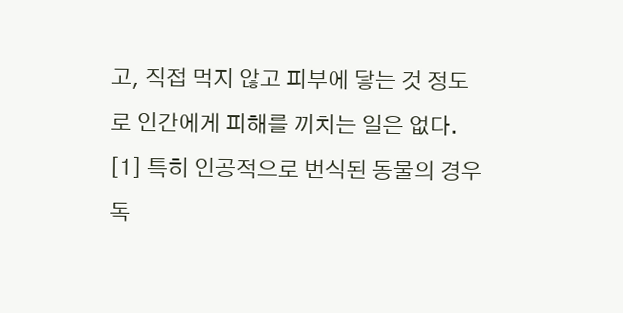고, 직접 먹지 않고 피부에 닿는 것 정도로 인간에게 피해를 끼치는 일은 없다.
[1] 특히 인공적으로 번식된 동물의 경우 독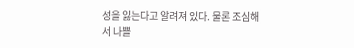성을 잃는다고 알려져 있다. 물론 조심해서 나쁠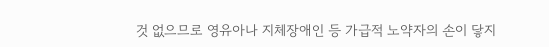것 없으므로 영유아나 지체장애인 등 가급적 노약자의 손이 닿지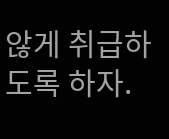않게 취급하도록 하자.